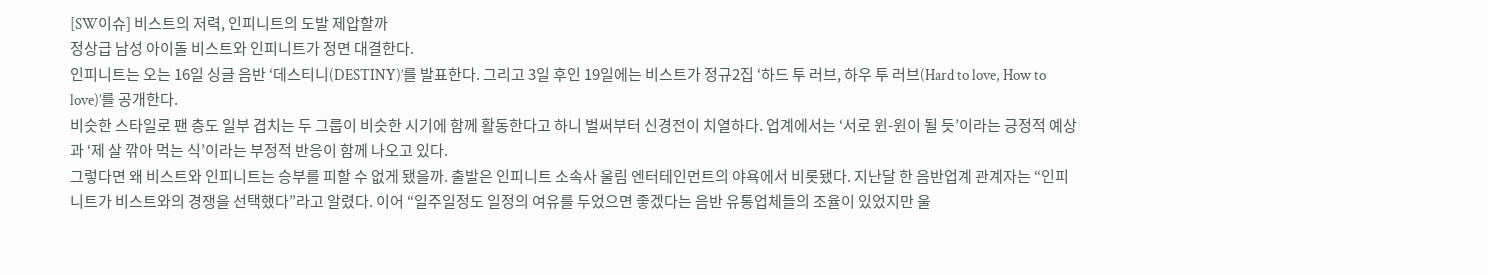[SW이슈] 비스트의 저력, 인피니트의 도발 제압할까
정상급 남성 아이돌 비스트와 인피니트가 정면 대결한다.
인피니트는 오는 16일 싱글 음반 ‘데스티니(DESTINY)’를 발표한다. 그리고 3일 후인 19일에는 비스트가 정규2집 ‘하드 투 러브, 하우 투 러브(Hard to love, How to love)’를 공개한다.
비슷한 스타일로 팬 층도 일부 겹치는 두 그룹이 비슷한 시기에 함께 활동한다고 하니 벌써부터 신경전이 치열하다. 업계에서는 ‘서로 윈-윈이 될 듯’이라는 긍정적 예상과 ‘제 살 깎아 먹는 식’이라는 부정적 반응이 함께 나오고 있다.
그렇다면 왜 비스트와 인피니트는 승부를 피할 수 없게 됐을까. 출발은 인피니트 소속사 울림 엔터테인먼트의 야욕에서 비롯됐다. 지난달 한 음반업계 관계자는 “인피니트가 비스트와의 경쟁을 선택했다”라고 알렸다. 이어 “일주일정도 일정의 여유를 두었으면 좋겠다는 음반 유통업체들의 조율이 있었지만 울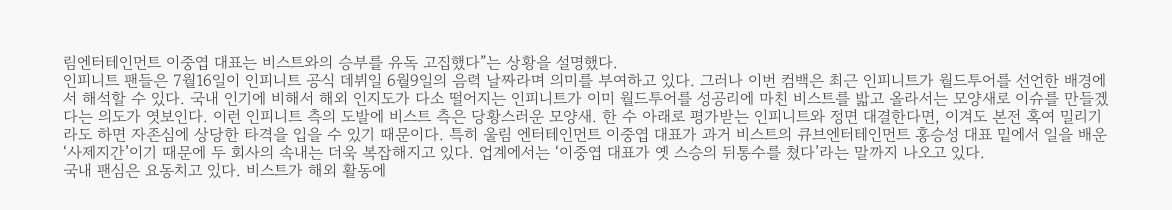림엔터테인먼트 이중엽 대표는 비스트와의 승부를 유독 고집했다”는 상황을 설명했다.
인피니트 팬들은 7월16일이 인피니트 공식 데뷔일 6월9일의 음력 날짜라며 의미를 부여하고 있다. 그러나 이번 컴백은 최근 인피니트가 월드투어를 선언한 배경에서 해석할 수 있다. 국내 인기에 비해서 해외 인지도가 다소 떨어지는 인피니트가 이미 월드투어를 성공리에 마친 비스트를 밟고 올라서는 모양새로 이슈를 만들겠다는 의도가 엿보인다. 이런 인피니트 측의 도발에 비스트 측은 당황스러운 모양새. 한 수 아래로 평가받는 인피니트와 정면 대결한다면, 이겨도 본전 혹여 밀리기라도 하면 자존심에 상당한 타격을 입을 수 있기 때문이다. 특히 울림 엔터테인먼트 이중엽 대표가 과거 비스트의 큐브엔터테인먼트 홍승성 대표 밑에서 일을 배운 ‘사제지간’이기 때문에 두 회사의 속내는 더욱 복잡해지고 있다. 업계에서는 ‘이중엽 대표가 옛 스승의 뒤통수를 쳤다’라는 말까지 나오고 있다.
국내 팬심은 요동치고 있다. 비스트가 해외 활동에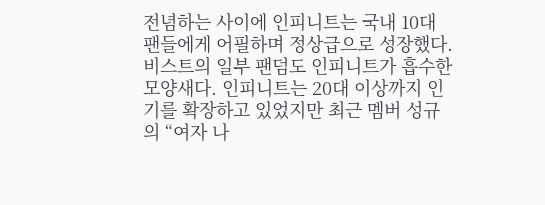전념하는 사이에 인피니트는 국내 10대 팬들에게 어필하며 정상급으로 성장했다. 비스트의 일부 팬덤도 인피니트가 흡수한 모양새다. 인피니트는 20대 이상까지 인기를 확장하고 있었지만 최근 멤버 성규의 “여자 나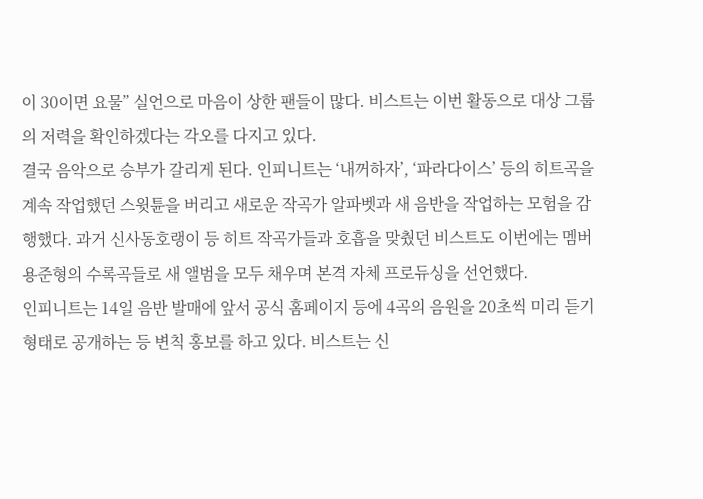이 30이면 요물” 실언으로 마음이 상한 팬들이 많다. 비스트는 이번 활동으로 대상 그룹의 저력을 확인하겠다는 각오를 다지고 있다.
결국 음악으로 승부가 갈리게 된다. 인피니트는 ‘내꺼하자’, ‘파라다이스’ 등의 히트곡을 계속 작업했던 스윗튠을 버리고 새로운 작곡가 알파벳과 새 음반을 작업하는 모험을 감행했다. 과거 신사동호랭이 등 히트 작곡가들과 호흡을 맞췄던 비스트도 이번에는 멤버 용준형의 수록곡들로 새 앨범을 모두 채우며 본격 자체 프로듀싱을 선언했다.
인피니트는 14일 음반 발매에 앞서 공식 홈페이지 등에 4곡의 음원을 20초씩 미리 듣기 형태로 공개하는 등 변칙 홍보를 하고 있다. 비스트는 신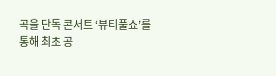곡을 단독 콘서트 ‘뷰티풀쇼’를 통해 최초 공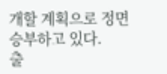개할 계획으로 정면 승부하고 있다.
출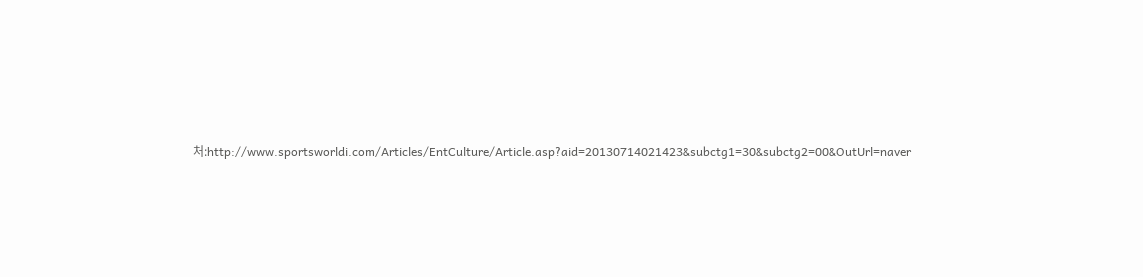처:http://www.sportsworldi.com/Articles/EntCulture/Article.asp?aid=20130714021423&subctg1=30&subctg2=00&OutUrl=naver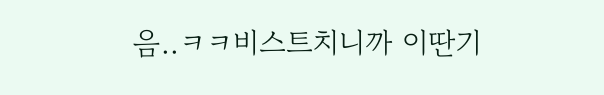음..ㅋㅋ비스트치니까 이딴기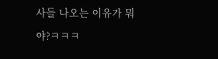사들 나오는 이유가 뭐야?ㅋㅋㅋ